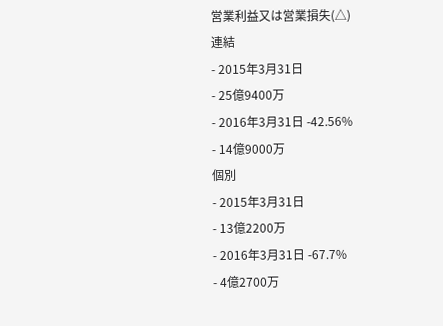営業利益又は営業損失(△)
連結
- 2015年3月31日
- 25億9400万
- 2016年3月31日 -42.56%
- 14億9000万
個別
- 2015年3月31日
- 13億2200万
- 2016年3月31日 -67.7%
- 4億2700万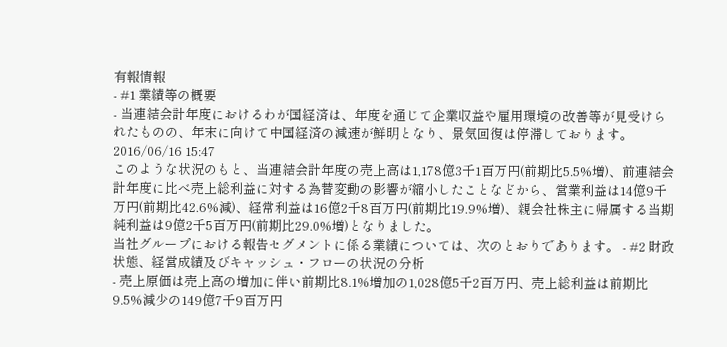有報情報
- #1 業績等の概要
- 当連結会計年度におけるわが国経済は、年度を通じて企業収益や雇用環境の改善等が見受けられたものの、年末に向けて中国経済の減速が鮮明となり、景気回復は停滞しております。2016/06/16 15:47
このような状況のもと、当連結会計年度の売上高は1,178億3千1百万円(前期比5.5%増)、前連結会計年度に比べ売上総利益に対する為替変動の影響が縮小したことなどから、営業利益は14億9千万円(前期比42.6%減)、経常利益は16億2千8百万円(前期比19.9%増)、親会社株主に帰属する当期純利益は9億2千5百万円(前期比29.0%増)となりました。
当社グループにおける報告セグメントに係る業績については、次のとおりであります。 - #2 財政状態、経営成績及びキャッシュ・フローの状況の分析
- 売上原価は売上高の増加に伴い前期比8.1%増加の1,028億5千2百万円、売上総利益は前期比9.5%減少の149億7千9百万円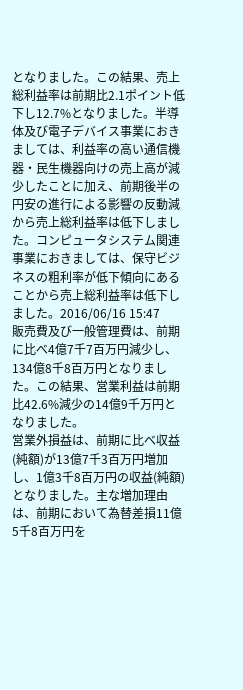となりました。この結果、売上総利益率は前期比2.1ポイント低下し12.7%となりました。半導体及び電子デバイス事業におきましては、利益率の高い通信機器・民生機器向けの売上高が減少したことに加え、前期後半の円安の進行による影響の反動減から売上総利益率は低下しました。コンピュータシステム関連事業におきましては、保守ビジネスの粗利率が低下傾向にあることから売上総利益率は低下しました。2016/06/16 15:47
販売費及び一般管理費は、前期に比べ4億7千7百万円減少し、134億8千8百万円となりました。この結果、営業利益は前期比42.6%減少の14億9千万円となりました。
営業外損益は、前期に比べ収益(純額)が13億7千3百万円増加し、1億3千8百万円の収益(純額)となりました。主な増加理由は、前期において為替差損11億5千8百万円を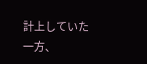計上していた一方、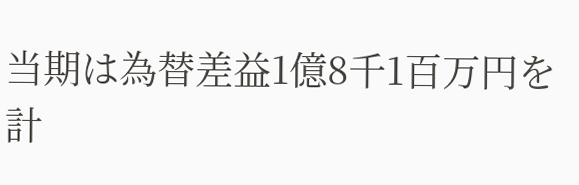当期は為替差益1億8千1百万円を計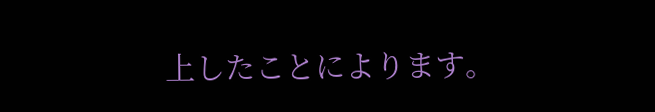上したことによります。